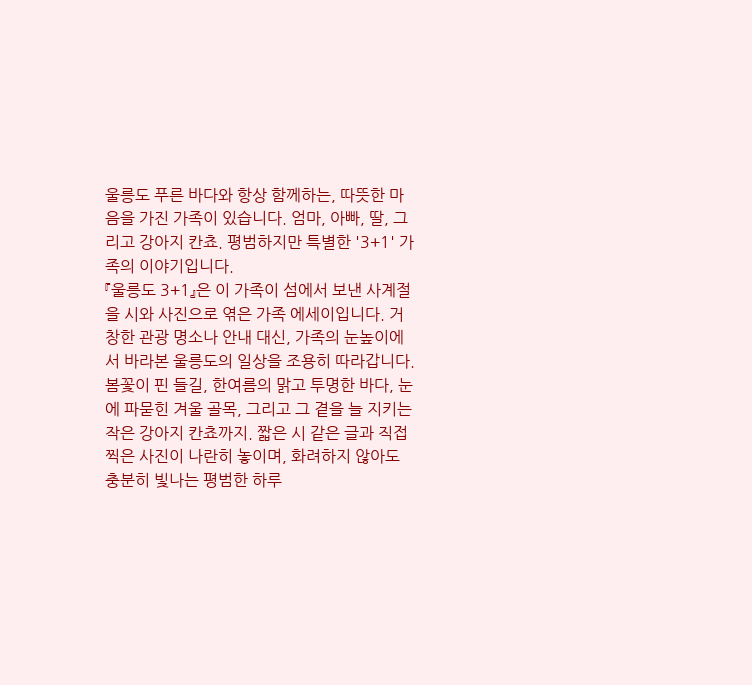울릉도 푸른 바다와 항상 함께하는, 따뜻한 마음을 가진 가족이 있습니다. 엄마, 아빠, 딸, 그리고 강아지 칸쵸. 평범하지만 특별한 '3+1' 가족의 이야기입니다.
『울릉도 3+1』은 이 가족이 섬에서 보낸 사계절을 시와 사진으로 엮은 가족 에세이입니다. 거창한 관광 명소나 안내 대신, 가족의 눈높이에서 바라본 울릉도의 일상을 조용히 따라갑니다. 봄꽃이 핀 들길, 한여름의 맑고 투명한 바다, 눈에 파묻힌 겨울 골목, 그리고 그 곁을 늘 지키는 작은 강아지 칸쵸까지. 짧은 시 같은 글과 직접 찍은 사진이 나란히 놓이며, 화려하지 않아도 충분히 빛나는 평범한 하루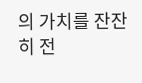의 가치를 잔잔히 전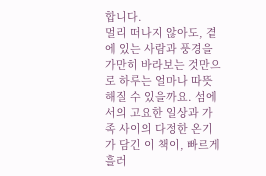합니다.
멀리 떠나지 않아도, 곁에 있는 사람과 풍경을 가만히 바라보는 것만으로 하루는 얼마나 따뜻해질 수 있을까요. 섬에서의 고요한 일상과 가족 사이의 다정한 온기가 담긴 이 책이, 빠르게 흘러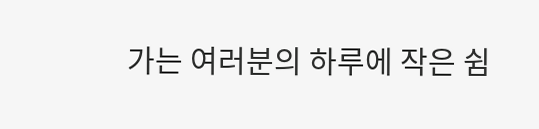가는 여러분의 하루에 작은 쉼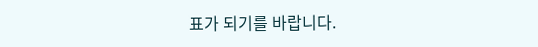표가 되기를 바랍니다.